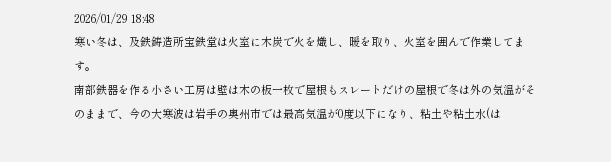2026/01/29 18:48
寒い冬は、及鉄鋳造所宝鉄堂は火室に木炭で火を熾し、暖を取り、火室を囲んで作業してます。
南部鉄器を作る小さい工房は壁は木の板一枚で屋根もスレートだけの屋根で冬は外の気温がそのままで、今の大寒波は岩手の奥州市では最高気温が0度以下になり、粘土や粘土水(は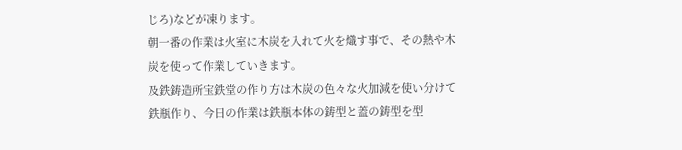じろ)などが凍ります。
朝一番の作業は火室に木炭を入れて火を熾す事で、その熱や木炭を使って作業していきます。
及鉄鋳造所宝鉄堂の作り方は木炭の色々な火加減を使い分けて鉄瓶作り、今日の作業は鉄瓶本体の鋳型と蓋の鋳型を型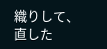織りして、直した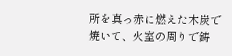所を真っ赤に燃えた木炭で焼いて、火室の周りで鋳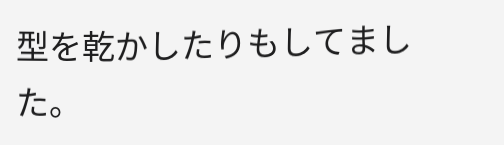型を乾かしたりもしてました。